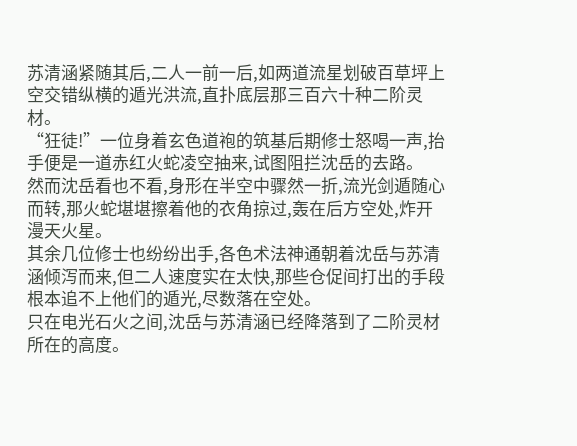苏清涵紧随其后,二人一前一后,如两道流星划破百草坪上空交错纵横的遁光洪流,直扑底层那三百六十种二阶灵材。
“狂徒!”一位身着玄色道袍的筑基后期修士怒喝一声,抬手便是一道赤红火蛇凌空抽来,试图阻拦沈岳的去路。
然而沈岳看也不看,身形在半空中骤然一折,流光剑遁随心而转,那火蛇堪堪擦着他的衣角掠过,轰在后方空处,炸开漫天火星。
其余几位修士也纷纷出手,各色术法神通朝着沈岳与苏清涵倾泻而来,但二人速度实在太快,那些仓促间打出的手段根本追不上他们的遁光,尽数落在空处。
只在电光石火之间,沈岳与苏清涵已经降落到了二阶灵材所在的高度。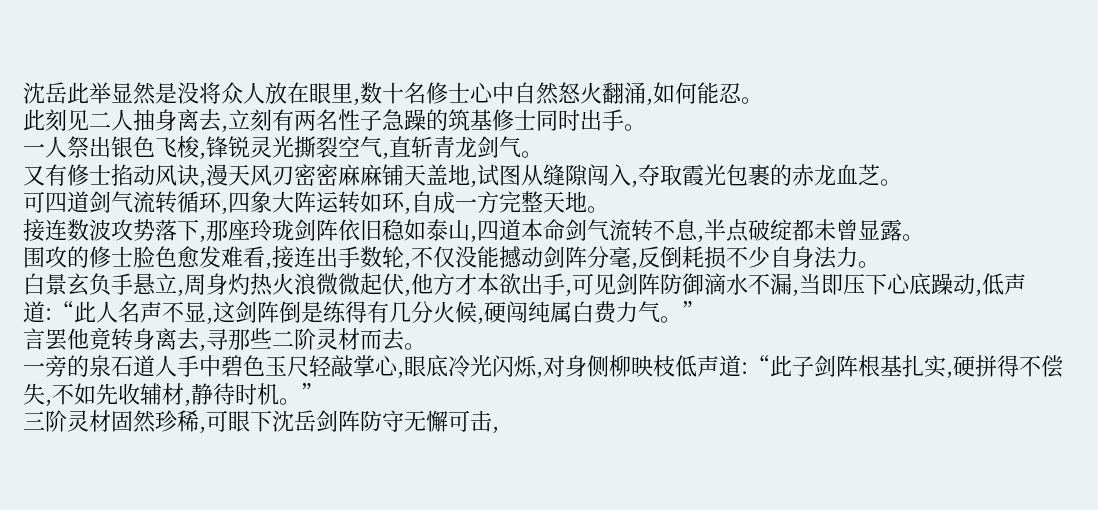沈岳此举显然是没将众人放在眼里,数十名修士心中自然怒火翻涌,如何能忍。
此刻见二人抽身离去,立刻有两名性子急躁的筑基修士同时出手。
一人祭出银色飞梭,锋锐灵光撕裂空气,直斩青龙剑气。
又有修士掐动风诀,漫天风刃密密麻麻铺天盖地,试图从缝隙闯入,夺取霞光包裹的赤龙血芝。
可四道剑气流转循环,四象大阵运转如环,自成一方完整天地。
接连数波攻势落下,那座玲珑剑阵依旧稳如泰山,四道本命剑气流转不息,半点破绽都未曾显露。
围攻的修士脸色愈发难看,接连出手数轮,不仅没能撼动剑阵分毫,反倒耗损不少自身法力。
白景玄负手悬立,周身灼热火浪微微起伏,他方才本欲出手,可见剑阵防御滴水不漏,当即压下心底躁动,低声道:“此人名声不显,这剑阵倒是练得有几分火候,硬闯纯属白费力气。”
言罢他竟转身离去,寻那些二阶灵材而去。
一旁的泉石道人手中碧色玉尺轻敲掌心,眼底冷光闪烁,对身侧柳映枝低声道:“此子剑阵根基扎实,硬拼得不偿失,不如先收辅材,静待时机。”
三阶灵材固然珍稀,可眼下沈岳剑阵防守无懈可击,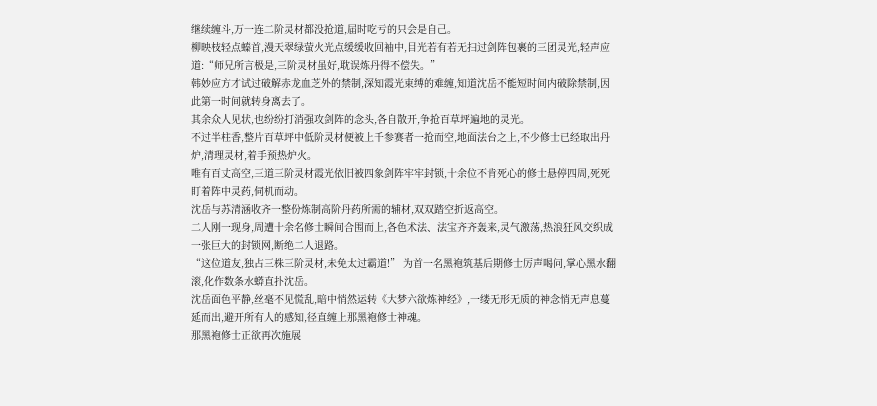继续缠斗,万一连二阶灵材都没抢道,届时吃亏的只会是自己。
柳映枝轻点螓首,漫天翠绿萤火光点缓缓收回袖中,目光若有若无扫过剑阵包裹的三团灵光,轻声应道:“师兄所言极是,三阶灵材虽好,耽误炼丹得不偿失。”
韩妙应方才试过破解赤龙血芝外的禁制,深知霞光束缚的难缠,知道沈岳不能短时间内破除禁制,因此第一时间就转身离去了。
其余众人见状,也纷纷打消强攻剑阵的念头,各自散开,争抢百草坪遍地的灵光。
不过半柱香,整片百草坪中低阶灵材便被上千参赛者一抢而空,地面法台之上,不少修士已经取出丹炉,清理灵材,着手预热炉火。
唯有百丈高空,三道三阶灵材霞光依旧被四象剑阵牢牢封锁,十余位不肯死心的修士悬停四周,死死盯着阵中灵药,伺机而动。
沈岳与苏清涵收齐一整份炼制高阶丹药所需的辅材,双双踏空折返高空。
二人刚一现身,周遭十余名修士瞬间合围而上,各色术法、法宝齐齐轰来,灵气激荡,热浪狂风交织成一张巨大的封锁网,断绝二人退路。
“这位道友,独占三株三阶灵材,未免太过霸道!” 为首一名黑袍筑基后期修士厉声喝问,掌心黑水翻滚,化作数条水蟒直扑沈岳。
沈岳面色平静,丝毫不见慌乱,暗中悄然运转《大梦六欲炼神经》,一缕无形无质的神念悄无声息蔓延而出,避开所有人的感知,径直缠上那黑袍修士神魂。
那黑袍修士正欲再次施展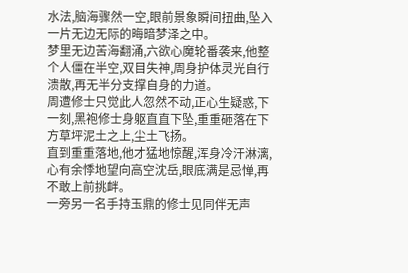水法,脑海骤然一空,眼前景象瞬间扭曲,坠入一片无边无际的晦暗梦泽之中。
梦里无边苦海翻涌,六欲心魔轮番袭来,他整个人僵在半空,双目失神,周身护体灵光自行溃散,再无半分支撑自身的力道。
周遭修士只觉此人忽然不动,正心生疑惑,下一刻,黑袍修士身躯直直下坠,重重砸落在下方草坪泥土之上,尘土飞扬。
直到重重落地,他才猛地惊醒,浑身冷汗淋漓,心有余悸地望向高空沈岳,眼底满是忌惮,再不敢上前挑衅。
一旁另一名手持玉鼎的修士见同伴无声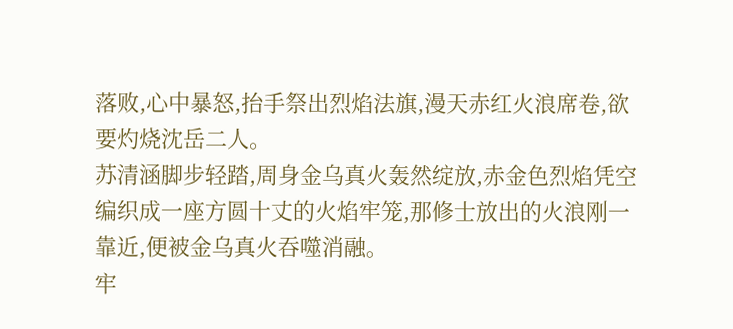落败,心中暴怒,抬手祭出烈焰法旗,漫天赤红火浪席卷,欲要灼烧沈岳二人。
苏清涵脚步轻踏,周身金乌真火轰然绽放,赤金色烈焰凭空编织成一座方圆十丈的火焰牢笼,那修士放出的火浪刚一靠近,便被金乌真火吞噬消融。
牢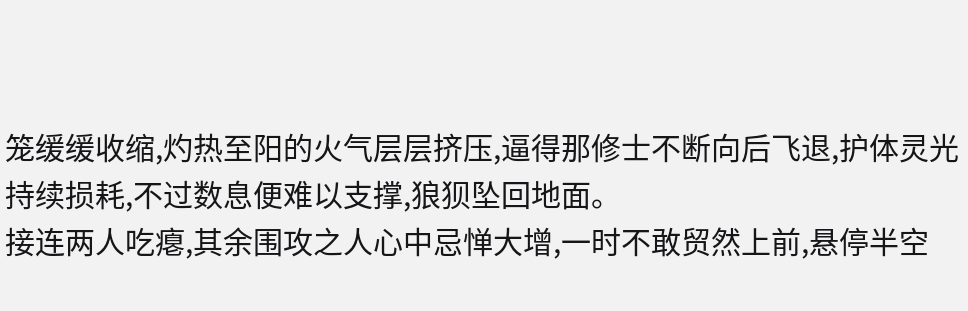笼缓缓收缩,灼热至阳的火气层层挤压,逼得那修士不断向后飞退,护体灵光持续损耗,不过数息便难以支撑,狼狈坠回地面。
接连两人吃瘪,其余围攻之人心中忌惮大增,一时不敢贸然上前,悬停半空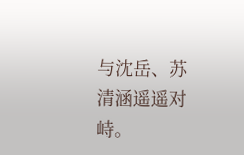与沈岳、苏清涵遥遥对峙。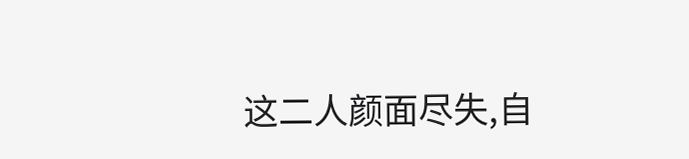这二人颜面尽失,自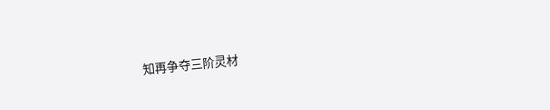知再争夺三阶灵材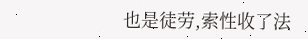也是徒劳,索性收了法